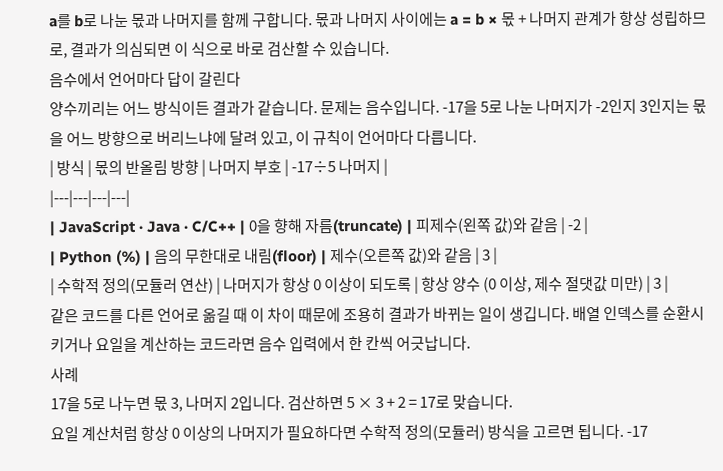a를 b로 나눈 몫과 나머지를 함께 구합니다. 몫과 나머지 사이에는 a = b × 몫 + 나머지 관계가 항상 성립하므로, 결과가 의심되면 이 식으로 바로 검산할 수 있습니다.
음수에서 언어마다 답이 갈린다
양수끼리는 어느 방식이든 결과가 같습니다. 문제는 음수입니다. -17을 5로 나눈 나머지가 -2인지 3인지는 몫을 어느 방향으로 버리느냐에 달려 있고, 이 규칙이 언어마다 다릅니다.
| 방식 | 몫의 반올림 방향 | 나머지 부호 | -17÷5 나머지 |
|---|---|---|---|
| JavaScript · Java · C/C++ | 0을 향해 자름(truncate) | 피제수(왼쪽 값)와 같음 | -2 |
| Python (%) | 음의 무한대로 내림(floor) | 제수(오른쪽 값)와 같음 | 3 |
| 수학적 정의(모듈러 연산) | 나머지가 항상 0 이상이 되도록 | 항상 양수 (0 이상, 제수 절댓값 미만) | 3 |
같은 코드를 다른 언어로 옮길 때 이 차이 때문에 조용히 결과가 바뀌는 일이 생깁니다. 배열 인덱스를 순환시키거나 요일을 계산하는 코드라면 음수 입력에서 한 칸씩 어긋납니다.
사례
17을 5로 나누면 몫 3, 나머지 2입니다. 검산하면 5 × 3 + 2 = 17로 맞습니다.
요일 계산처럼 항상 0 이상의 나머지가 필요하다면 수학적 정의(모듈러) 방식을 고르면 됩니다. -17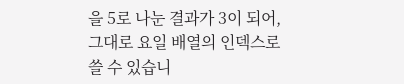을 5로 나눈 결과가 3이 되어, 그대로 요일 배열의 인덱스로 쓸 수 있습니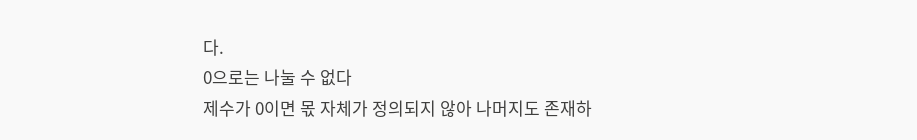다.
0으로는 나눌 수 없다
제수가 0이면 몫 자체가 정의되지 않아 나머지도 존재하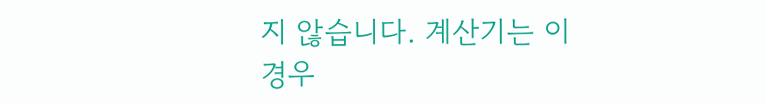지 않습니다. 계산기는 이 경우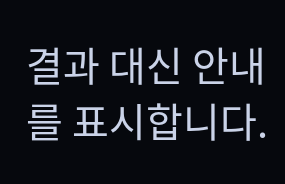결과 대신 안내를 표시합니다.